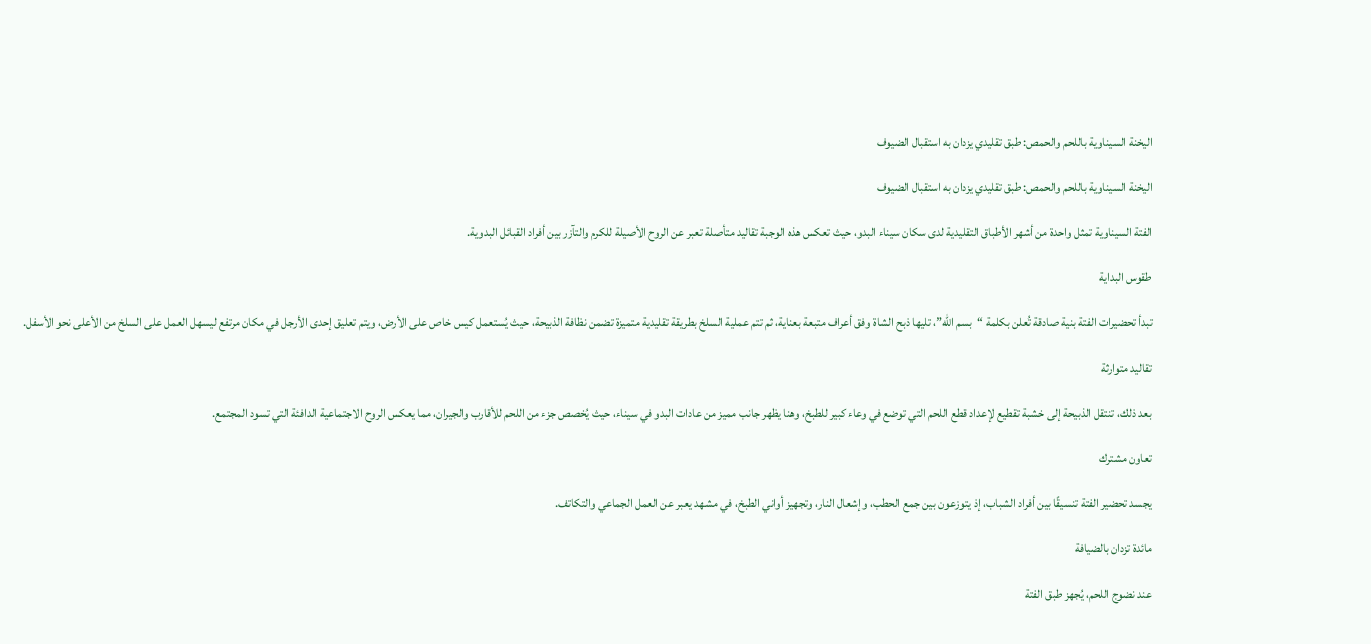اليخنة السيناوية باللحم والحمص: طبق تقليدي يزدان به استقبال الضيوف

اليخنة السيناوية باللحم والحمص: طبق تقليدي يزدان به استقبال الضيوف

الفتة السيناوية تمثل واحدة من أشهر الأطباق التقليدية لدى سكان سيناء البدو، حيث تعكس هذه الوجبة تقاليد متأصلة تعبر عن الروح الأصيلة للكرم والتآزر بين أفراد القبائل البدوية.

طقوس البداية

تبدأ تحضيرات الفتة بنية صادقة تُعلن بكلمة “بسم الله”، تليها ذبح الشاة وفق أعراف متبعة بعناية، ثم تتم عملية السلخ بطريقة تقليدية متميزة تضمن نظافة الذبيحة، حيث يُستعمل كيس خاص على الأرض، ويتم تعليق إحدى الأرجل في مكان مرتفع ليسهل العمل على السلخ من الأعلى نحو الأسفل.

تقاليد متوارثة

بعد ذلك، تنتقل الذبيحة إلى خشبة تقطيع لإعداد قطع اللحم التي توضع في وعاء كبير للطبخ، وهنا يظهر جانب مميز من عادات البدو في سيناء، حيث يُخصص جزء من اللحم للأقارب والجيران، مما يعكس الروح الاجتماعية الدافئة التي تسود المجتمع.

تعاون مشترك

يجسد تحضير الفتة تنسيقًا بين أفراد الشباب، إذ يتوزعون بين جمع الحطب، وإشعال النار، وتجهيز أواني الطبخ، في مشهد يعبر عن العمل الجماعي والتكاتف.

مائدة تزدان بالضيافة

عند نضوج اللحم، يُجهز طبق الفتة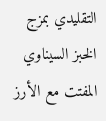التقليدي بمزج الخبز السيناوي المفتت مع الأرز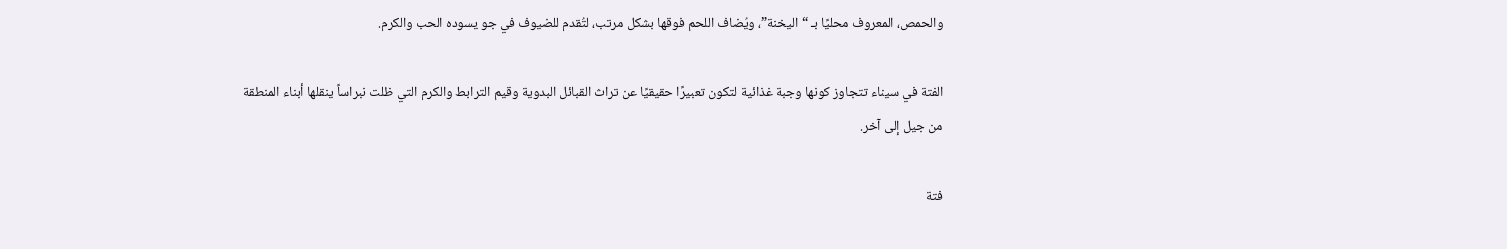والحمص، المعروف محليًا بـ “اليخنة”، ويُضاف اللحم فوقها بشكل مرتب، لتُقدم للضيوف في جو يسوده الحب والكرم.

الفتة في سيناء تتجاوز كونها وجبة غذائية لتكون تعبيرًا حقيقيًا عن تراث القبائل البدوية وقيم الترابط والكرم التي ظلت نبراساً ينقلها أبناء المنطقة من جيل إلى آخر.

فتة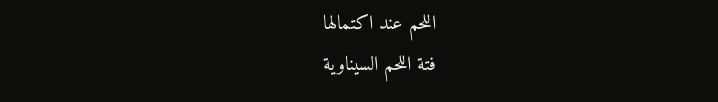اللحم عند اكتمالها
فتة اللحم السيناوية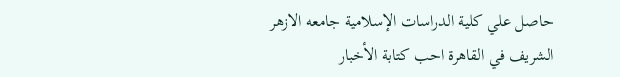حاصل علي كلية الدراسات الإسلامية جامعه الازهر الشريف في القاهرة احب كتابة الأخبار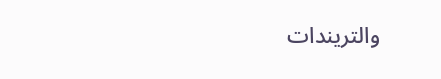والتريندات